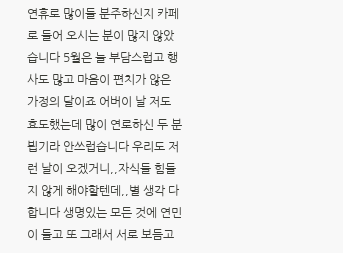연휴로 많이들 분주하신지 카페로 들어 오시는 분이 많지 않았습니다 5월은 늘 부담스럽고 행사도 많고 마음이 편치가 않은 가정의 달이죠 어버이 날 저도 효도했는데 많이 연로하신 두 분 뵙기라 안쓰럽습니다 우리도 저런 날이 오겠거니,,자식들 힘들지 않게 해야할텐데,,별 생각 다 합니다 생명있는 모든 것에 연민이 들고 또 그래서 서로 보듬고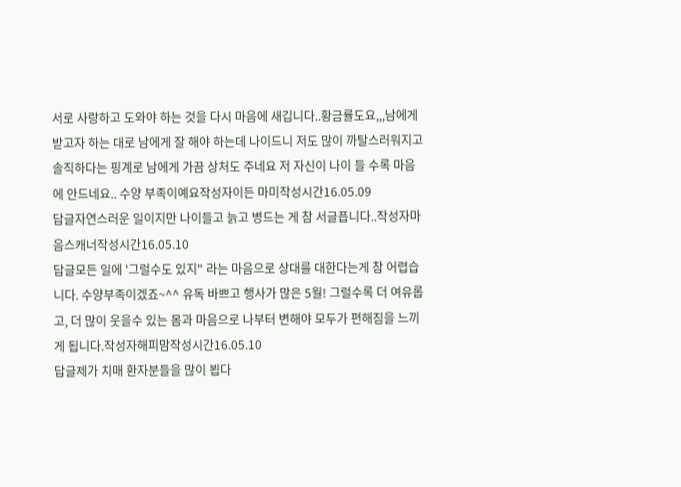서로 사랑하고 도와야 하는 것을 다시 마음에 새깁니다..황금률도요,,,남에게 받고자 하는 대로 남에게 잘 해야 하는데 나이드니 저도 많이 까탈스러워지고 솔직하다는 핑계로 남에게 가끔 상처도 주네요 저 자신이 나이 들 수록 마음에 안드네요.. 수양 부족이예요작성자이든 마미작성시간16.05.09
답글자연스러운 일이지만 나이들고 늙고 병드는 게 참 서글픕니다..작성자마음스캐너작성시간16.05.10
답글모든 일에 '그럴수도 있지" 라는 마음으로 상대를 대한다는게 참 어렵습니다. 수양부족이겠죠~^^ 유독 바쁘고 행사가 많은 5월! 그럴수록 더 여유롭고, 더 많이 웃을수 있는 몸과 마음으로 나부터 변해야 모두가 편해짐을 느끼게 됩니다.작성자해피맘작성시간16.05.10
답글제가 치매 환자분들을 많이 뵙다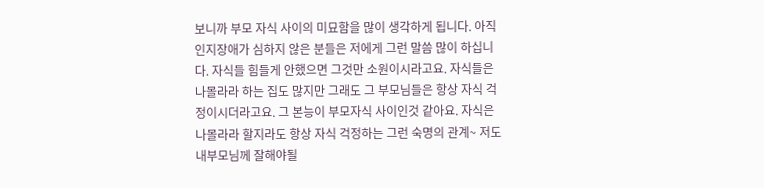보니까 부모 자식 사이의 미묘함을 많이 생각하게 됩니다. 아직 인지장애가 심하지 않은 분들은 저에게 그런 말씀 많이 하십니다. 자식들 힘들게 안했으면 그것만 소원이시라고요. 자식들은 나몰라라 하는 집도 많지만 그래도 그 부모님들은 항상 자식 걱정이시더라고요. 그 본능이 부모자식 사이인것 같아요. 자식은 나몰라라 할지라도 항상 자식 걱정하는 그런 숙명의 관계~ 저도 내부모님께 잘해야될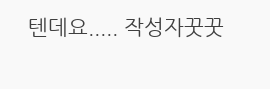텐데요..... 작성자꿋꿋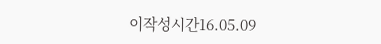이작성시간16.05.09